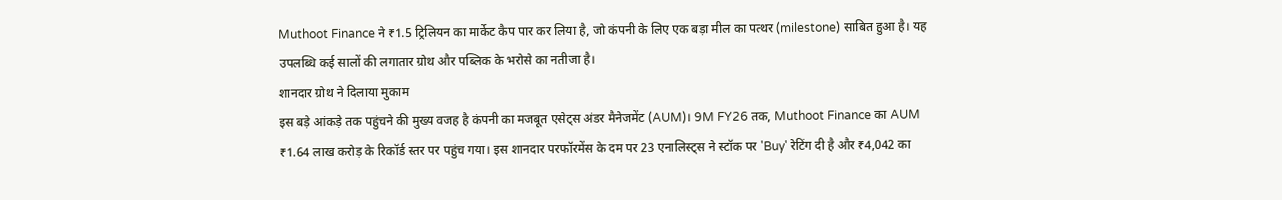Muthoot Finance ने ₹1.5 ट्रिलियन का मार्केट कैप पार कर लिया है, जो कंपनी के लिए एक बड़ा मील का पत्थर (milestone) साबित हुआ है। यह उपलब्धि कई सालों की लगातार ग्रोथ और पब्लिक के भरोसे का नतीजा है।
शानदार ग्रोथ ने दिलाया मुकाम
इस बड़े आंकड़े तक पहुंचने की मुख्य वजह है कंपनी का मजबूत एसेट्स अंडर मैनेजमेंट (AUM)। 9M FY26 तक, Muthoot Finance का AUM ₹1.64 लाख करोड़ के रिकॉर्ड स्तर पर पहुंच गया। इस शानदार परफॉरमेंस के दम पर 23 एनालिस्ट्स ने स्टॉक पर 'Buy' रेटिंग दी है और ₹4,042 का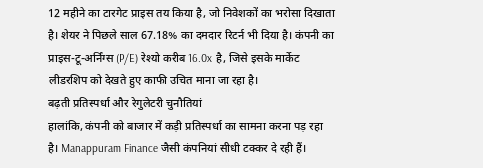12 महीने का टारगेट प्राइस तय किया है, जो निवेशकों का भरोसा दिखाता है। शेयर ने पिछले साल 67.18% का दमदार रिटर्न भी दिया है। कंपनी का प्राइस-टू-अर्निंग्स (P/E) रेश्यो करीब 16.0x है, जिसे इसके मार्केट लीडरशिप को देखते हुए काफी उचित माना जा रहा है।
बढ़ती प्रतिस्पर्धा और रेगुलेटरी चुनौतियां
हालांकि, कंपनी को बाजार में कड़ी प्रतिस्पर्धा का सामना करना पड़ रहा है। Manappuram Finance जैसी कंपनियां सीधी टक्कर दे रही हैं।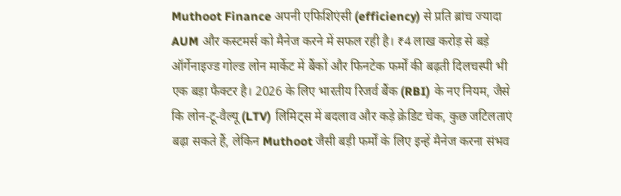Muthoot Finance अपनी एफिशिएंसी (efficiency) से प्रति ब्रांच ज्यादा AUM और कस्टमर्स को मैनेज करने में सफल रही है। ₹4 लाख करोड़ से बड़े ऑर्गेनाइज्ड गोल्ड लोन मार्केट में बैंकों और फिनटेक फर्मों की बढ़ती दिलचस्पी भी एक बड़ा फैक्टर है। 2026 के लिए भारतीय रिजर्व बैंक (RBI) के नए नियम, जैसे कि लोन-टू-वैल्यू (LTV) लिमिट्स में बदलाव और कड़े क्रेडिट चेक, कुछ जटिलताएं बढ़ा सकते हैं, लेकिन Muthoot जैसी बड़ी फर्मों के लिए इन्हें मैनेज करना संभव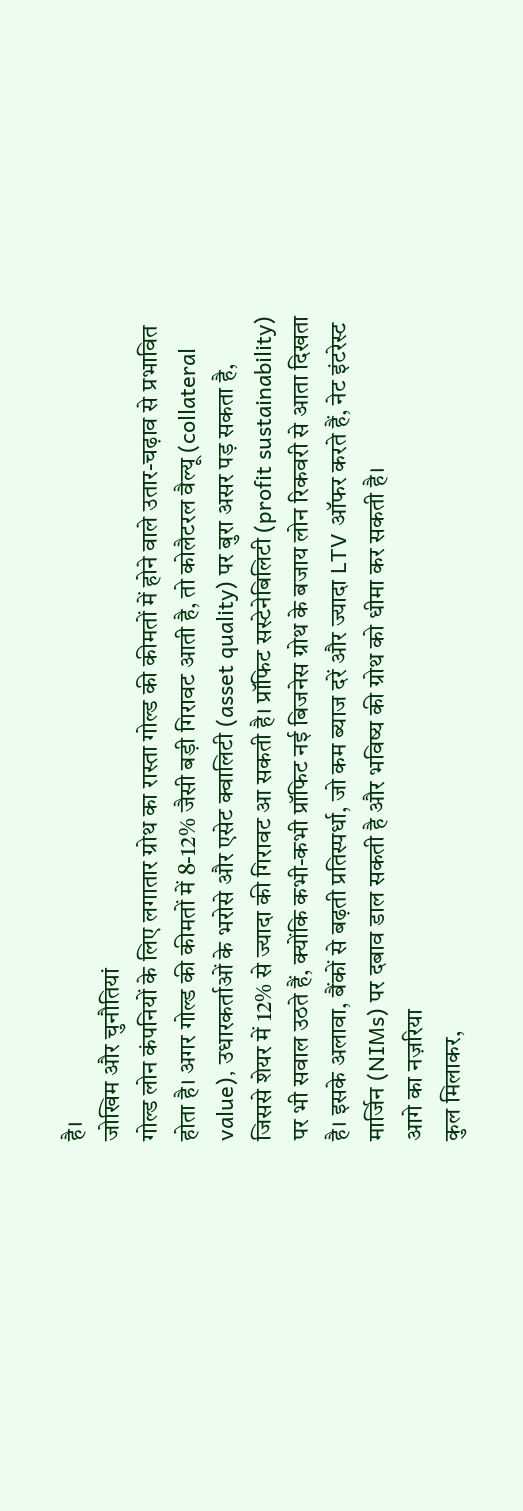है।
जोखिम और चुनौतियां
गोल्ड लोन कंपनियों के लिए लगातार ग्रोथ का रास्ता गोल्ड की कीमतों में होने वाले उतार-चढ़ाव से प्रभावित होता है। अगर गोल्ड की कीमतों में 8-12% जैसी बड़ी गिरावट आती है, तो कोलैटरल वैल्यू (collateral value), उधारकर्ताओं के भरोसे और एसेट क्वालिटी (asset quality) पर बुरा असर पड़ सकता है, जिससे शेयर में 12% से ज्यादा की गिरावट आ सकती है। प्रॉफिट सस्टेनेबिलिटी (profit sustainability) पर भी सवाल उठते हैं, क्योंकि कभी-कभी प्रॉफिट नई बिजनेस ग्रोथ के बजाय लोन रिकवरी से आता दिखता है। इसके अलावा, बैंकों से बढ़ती प्रतिस्पर्धा, जो कम ब्याज दरें और ज्यादा LTV ऑफर करते हैं, नेट इंटरेस्ट मार्जिन (NIMs) पर दबाव डाल सकती है और भविष्य की ग्रोथ को धीमा कर सकती है।
आगे का नज़रिया
कुल मिलाकर,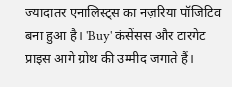ज्यादातर एनालिस्ट्स का नज़रिया पॉजिटिव बना हुआ है। 'Buy' कंसेंसस और टारगेट प्राइस आगे ग्रोथ की उम्मीद जगाते हैं।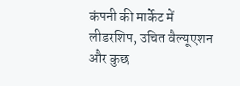कंपनी की मार्केट में लीडरशिप, उचित वैल्यूएशन और कुछ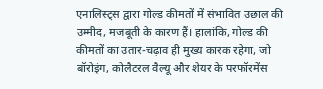एनालिस्ट्स द्वारा गोल्ड कीमतों में संभावित उछाल की उम्मीद, मजबूती के कारण हैं। हालांकि, गोल्ड की कीमतों का उतार-चढ़ाव ही मुख्य कारक रहेगा, जो बॉरोइंग, कोलैटरल वैल्यू और शेयर के परफॉरमेंस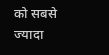को सबसे ज्यादा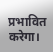प्रभावित करेगा।